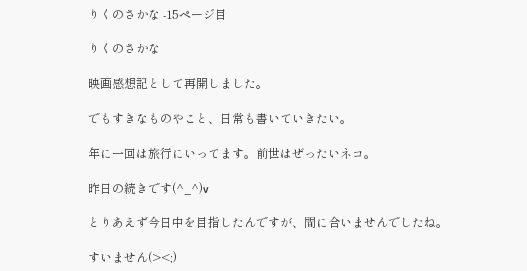りくのさかな -15ページ目

りくのさかな

映画感想記として再開しました。

でもすきなものやこと、日常も書いていきたい。

年に一回は旅行にいってます。前世はぜったいネコ。

昨日の続きです(^_^)v

とりあえず今日中を目指したんですが、間に合いませんでしたね。

すいません(><;)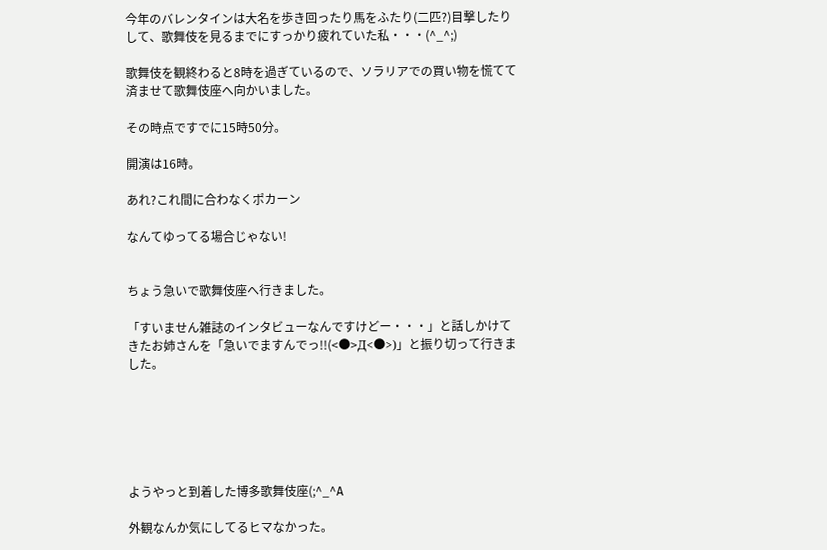今年のバレンタインは大名を歩き回ったり馬をふたり(二匹?)目撃したりして、歌舞伎を見るまでにすっかり疲れていた私・・・(^_^;)

歌舞伎を観終わると8時を過ぎているので、ソラリアでの買い物を慌てて済ませて歌舞伎座へ向かいました。

その時点ですでに15時50分。

開演は16時。

あれ?これ間に合わなくポカーン

なんてゆってる場合じゃない!


ちょう急いで歌舞伎座へ行きました。

「すいません雑誌のインタビューなんですけどー・・・」と話しかけてきたお姉さんを「急いでますんでっ!!(<●>Д<●>)」と振り切って行きました。






ようやっと到着した博多歌舞伎座(;^_^A

外観なんか気にしてるヒマなかった。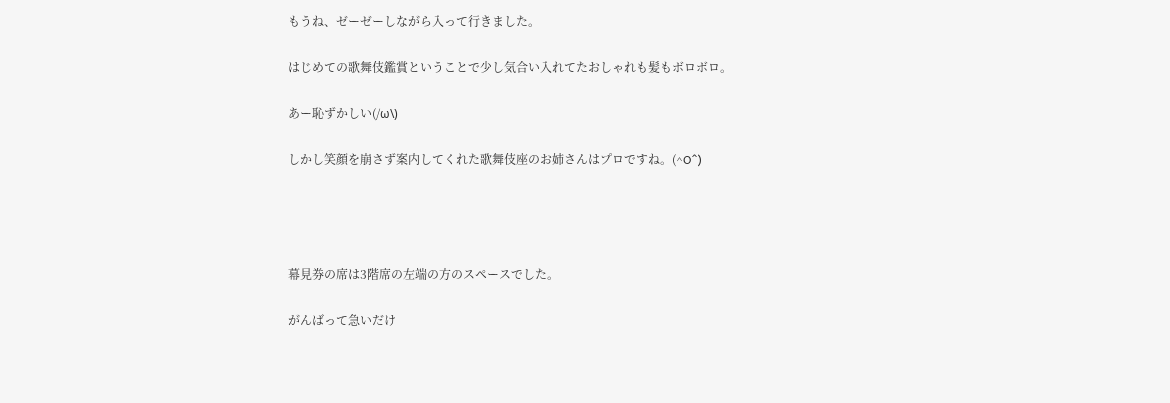もうね、ゼーゼーしながら入って行きました。

はじめての歌舞伎鑑賞ということで少し気合い入れてたおしゃれも髪もボロボロ。

あー恥ずかしい(/ω\)

しかし笑顔を崩さず案内してくれた歌舞伎座のお姉さんはプロですね。(^O^)




幕見券の席は3階席の左端の方のスペースでした。

がんばって急いだけ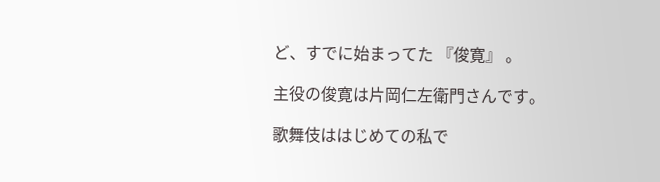ど、すでに始まってた 『俊寛』 。

主役の俊寛は片岡仁左衛門さんです。

歌舞伎ははじめての私で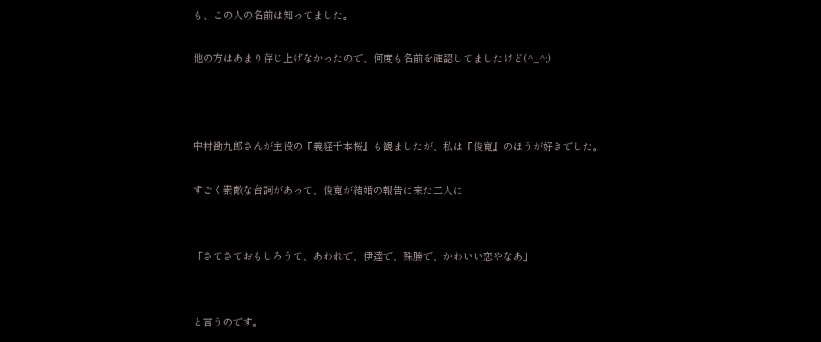も、この人の名前は知ってました。

他の方はあまり存じ上げなかったので、何度も名前を確認してましたけど(^_^;)



中村勘九郎さんが主役の『義経千本桜』も観ましたが、私は『俊寛』のほうが好きでした。

すごく素敵な台詞があって、俊寛が結婚の報告に来た二人に


「さてさておもしろうて、あわれで、伊達で、殊勝で、かわいい恋やなあ」


と言うのです。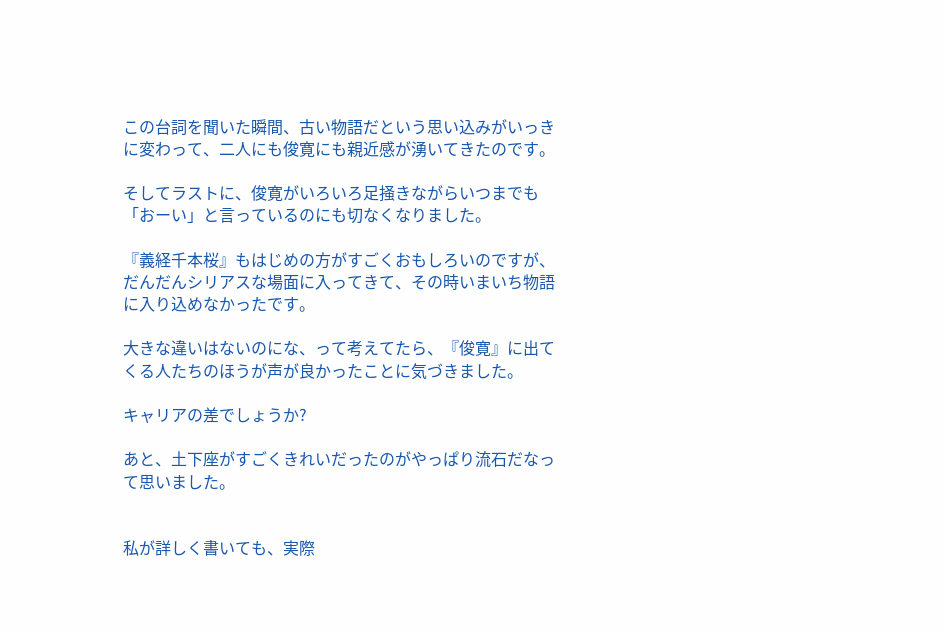この台詞を聞いた瞬間、古い物語だという思い込みがいっきに変わって、二人にも俊寛にも親近感が湧いてきたのです。

そしてラストに、俊寛がいろいろ足掻きながらいつまでも「おーい」と言っているのにも切なくなりました。

『義経千本桜』もはじめの方がすごくおもしろいのですが、だんだんシリアスな場面に入ってきて、その時いまいち物語に入り込めなかったです。

大きな違いはないのにな、って考えてたら、『俊寛』に出てくる人たちのほうが声が良かったことに気づきました。

キャリアの差でしょうか?

あと、土下座がすごくきれいだったのがやっぱり流石だなって思いました。


私が詳しく書いても、実際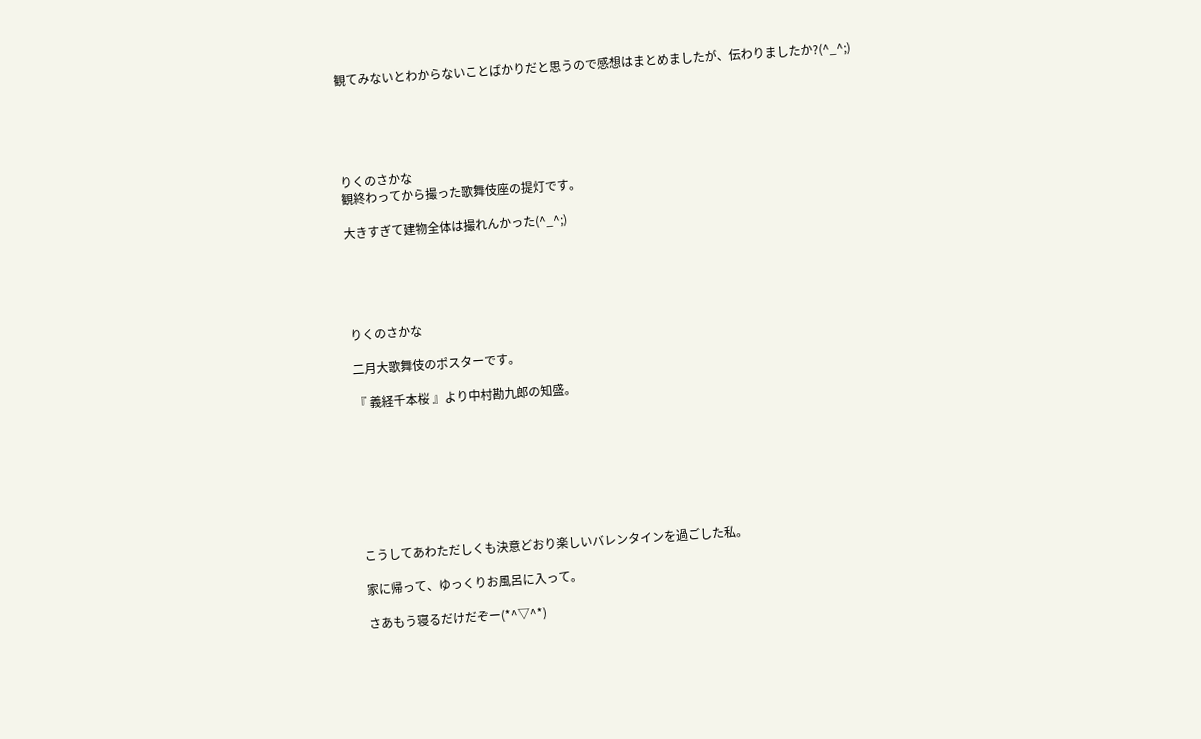観てみないとわからないことばかりだと思うので感想はまとめましたが、伝わりましたか?(^_^;)





りくのさかな
観終わってから撮った歌舞伎座の提灯です。

大きすぎて建物全体は撮れんかった(^_^;)





りくのさかな

二月大歌舞伎のポスターです。

『 義経千本桜 』より中村勘九郎の知盛。








こうしてあわただしくも決意どおり楽しいバレンタインを過ごした私。

家に帰って、ゆっくりお風呂に入って。

さあもう寝るだけだぞー(*^▽^*)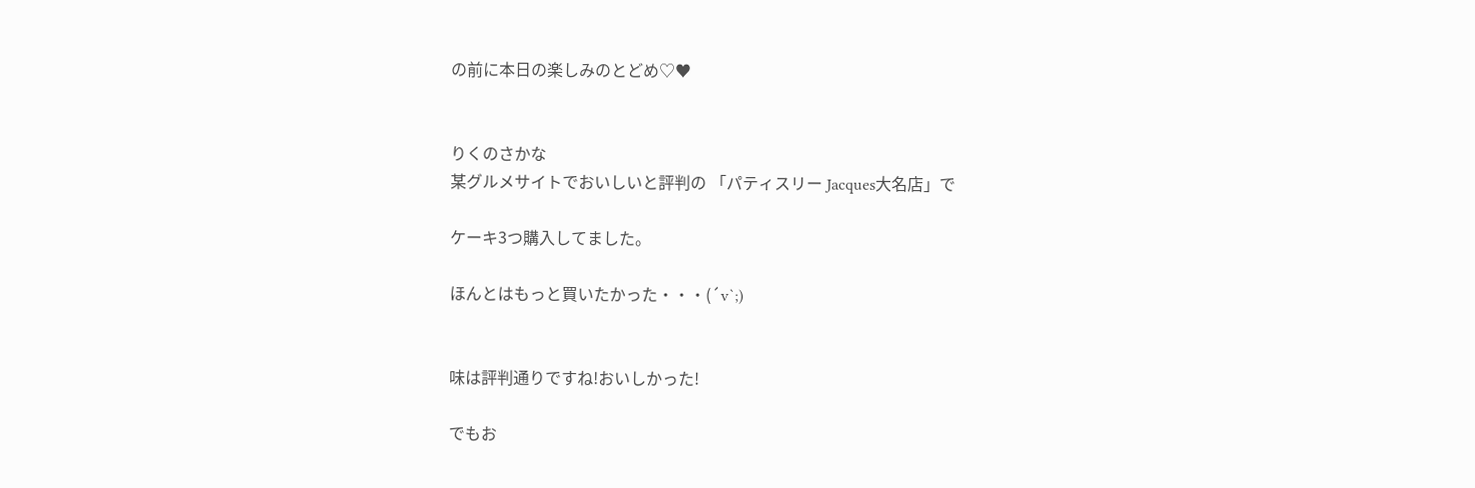の前に本日の楽しみのとどめ♡♥


りくのさかな
某グルメサイトでおいしいと評判の 「パティスリー Jacques大名店」で

ケーキ3つ購入してました。

ほんとはもっと買いたかった・・・(´v`;)


味は評判通りですね!おいしかった!

でもお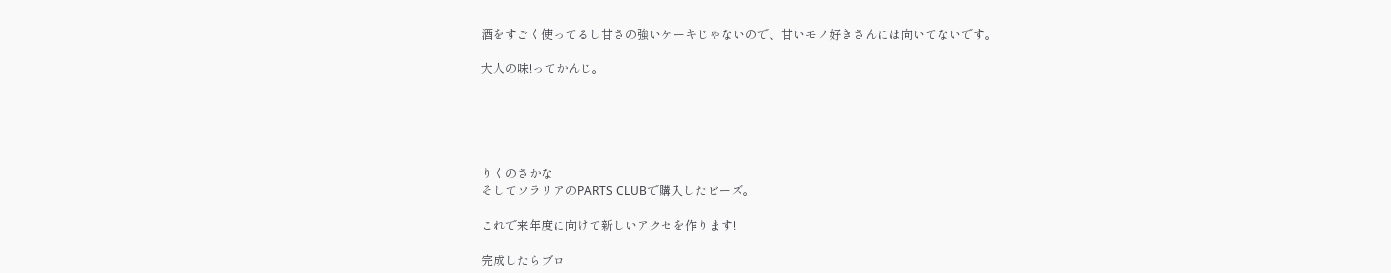酒をすごく使ってるし甘さの強いケーキじゃないので、甘いモノ好きさんには向いてないです。

大人の味!ってかんじ。





りくのさかな
そしてソラリアのPARTS CLUBで購入したビーズ。

これで来年度に向けて新しいアクセを作ります!

完成したらブロ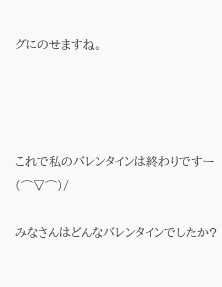グにのせますね。




これで私のバレンタインは終わりですー(⌒▽⌒)/

みなさんはどんなバレンタインでしたか?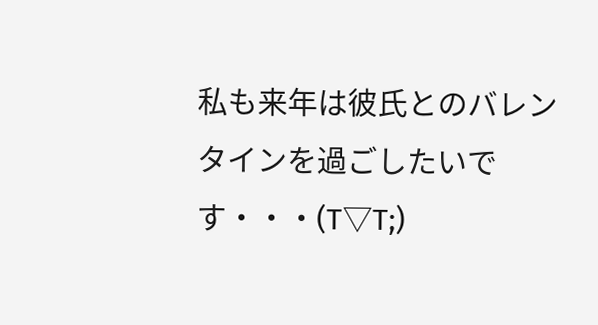私も来年は彼氏とのバレンタインを過ごしたいです・・・(T▽T;)